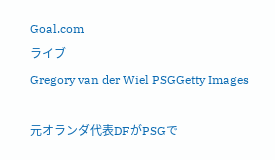Goal.com
ライブ
Gregory van der Wiel PSGGetty Images

元オランダ代表DFがPSGで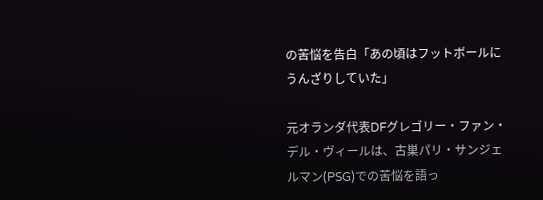の苦悩を告白「あの頃はフットボールにうんざりしていた」

元オランダ代表DFグレゴリー・ファン・デル・ヴィールは、古巣パリ・サンジェルマン(PSG)での苦悩を語っ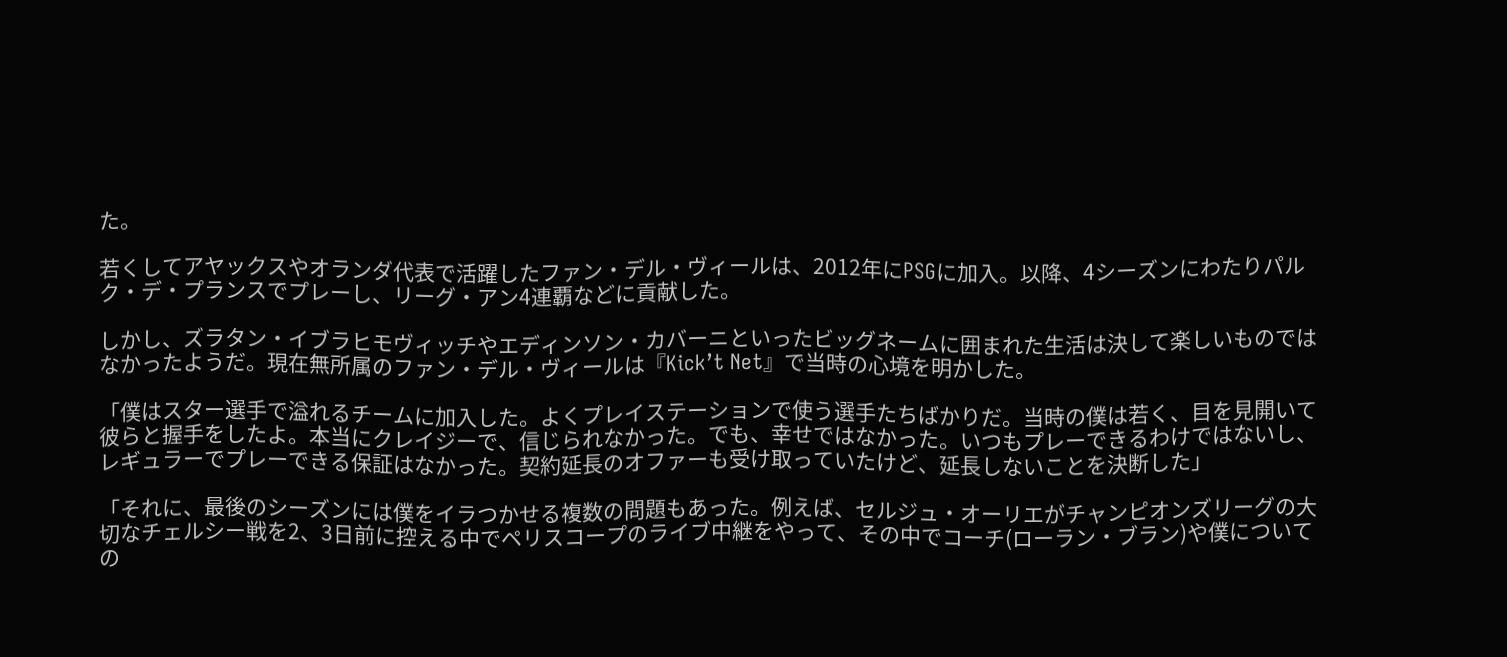た。

若くしてアヤックスやオランダ代表で活躍したファン・デル・ヴィールは、2012年にPSGに加入。以降、4シーズンにわたりパルク・デ・プランスでプレーし、リーグ・アン4連覇などに貢献した。

しかし、ズラタン・イブラヒモヴィッチやエディンソン・カバーニといったビッグネームに囲まれた生活は決して楽しいものではなかったようだ。現在無所属のファン・デル・ヴィールは『Kick’t Net』で当時の心境を明かした。

「僕はスター選手で溢れるチームに加入した。よくプレイステーションで使う選手たちばかりだ。当時の僕は若く、目を見開いて彼らと握手をしたよ。本当にクレイジーで、信じられなかった。でも、幸せではなかった。いつもプレーできるわけではないし、レギュラーでプレーできる保証はなかった。契約延長のオファーも受け取っていたけど、延長しないことを決断した」

「それに、最後のシーズンには僕をイラつかせる複数の問題もあった。例えば、セルジュ・オーリエがチャンピオンズリーグの大切なチェルシー戦を2、3日前に控える中でペリスコープのライブ中継をやって、その中でコーチ(ローラン・ブラン)や僕についての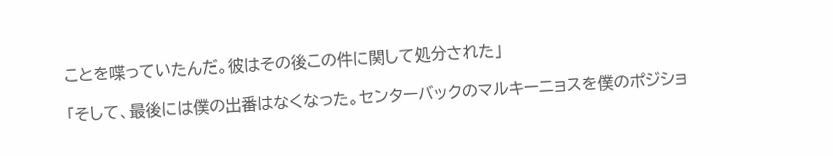ことを喋っていたんだ。彼はその後この件に関して処分された」

「そして、最後には僕の出番はなくなった。センターバックのマルキーニョスを僕のポジショ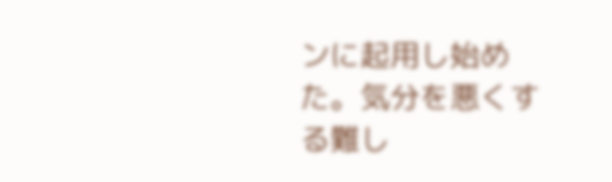ンに起用し始めた。気分を悪くする難し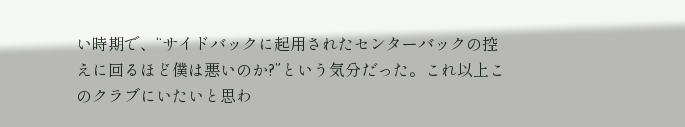い時期で、“サイドバックに起用されたセンターバックの控えに回るほど僕は悪いのか?”という気分だった。これ以上このクラブにいたいと思わ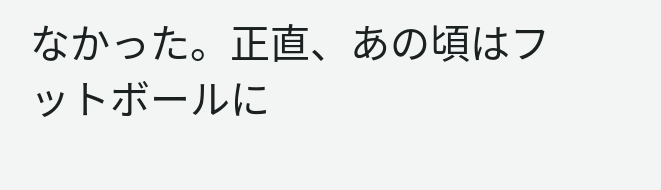なかった。正直、あの頃はフットボールに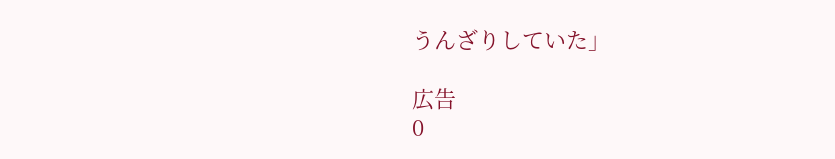うんざりしていた」

広告
0